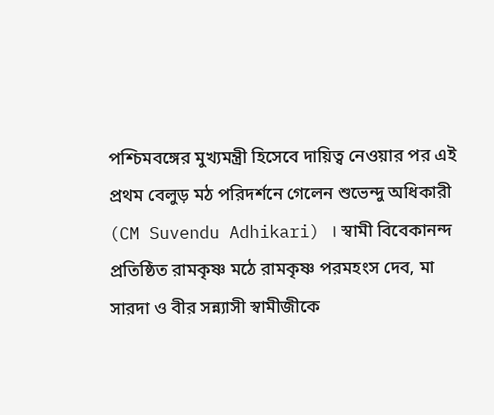পশ্চিমবঙ্গের মুখ্যমন্ত্রী হিসেবে দায়িত্ব নেওয়ার পর এই প্রথম বেলুড় মঠ পরিদর্শনে গেলেন শুভেন্দু অধিকারী (CM Suvendu Adhikari) । স্বামী বিবেকানন্দ প্রতিষ্ঠিত রামকৃষ্ণ মঠে রামকৃষ্ণ পরমহংস দেব, মা সারদা ও বীর সন্ন্যাসী স্বামীজীকে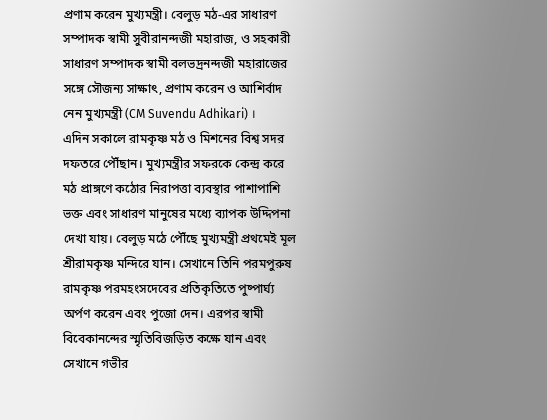প্রণাম করেন মুখ্যমন্ত্রী। বেলুড় মঠ-এর সাধারণ সম্পাদক স্বামী সুবীরানন্দজী মহারাজ, ও সহকারী সাধারণ সম্পাদক স্বামী বলভদ্রনন্দজী মহারাজের সঙ্গে সৌজন্য সাক্ষাৎ, প্রণাম করেন ও আশির্বাদ নেন মুখ্যমন্ত্রী (CM Suvendu Adhikari) ।
এদিন সকালে রামকৃষ্ণ মঠ ও মিশনের বিশ্ব সদর দফতরে পৌঁছান। মুখ্যমন্ত্রীর সফরকে কেন্দ্র করে মঠ প্রাঙ্গণে কঠোর নিরাপত্তা ব্যবস্থার পাশাপাশি ভক্ত এবং সাধারণ মানুষের মধ্যে ব্যাপক উদ্দিপনা দেখা যায়। বেলুড় মঠে পৌঁছে মুখ্যমন্ত্রী প্রথমেই মূল শ্রীরামকৃষ্ণ মন্দিরে যান। সেখানে তিনি পরমপুরুষ রামকৃষ্ণ পরমহংসদেবের প্রতিকৃতিতে পুষ্পার্ঘ্য অর্পণ করেন এবং পুজো দেন। এরপর স্বামী বিবেকানন্দের স্মৃতিবিজড়িত কক্ষে যান এবং সেখানে গভীর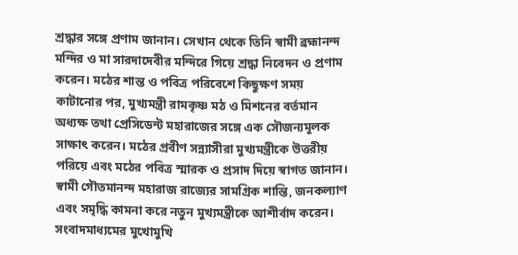শ্রদ্ধার সঙ্গে প্রণাম জানান। সেখান থেকে তিনি স্বামী ব্রহ্মানন্দ মন্দির ও মা সারদাদেবীর মন্দিরে গিয়ে শ্রদ্ধা নিবেদন ও প্রণাম করেন। মঠের শান্ত ও পবিত্র পরিবেশে কিছুক্ষণ সময় কাটানোর পর, মুখ্যমন্ত্রী রামকৃষ্ণ মঠ ও মিশনের বর্তমান অধ্যক্ষ তথা প্রেসিডেন্ট মহারাজের সঙ্গে এক সৌজন্যমূলক সাক্ষাৎ করেন। মঠের প্রবীণ সন্ন্যাসীরা মুখ্যমন্ত্রীকে উত্তরীয় পরিয়ে এবং মঠের পবিত্র স্মারক ও প্রসাদ দিয়ে স্বাগত জানান। স্বামী গৌতমানন্দ মহারাজ রাজ্যের সামগ্রিক শান্তি, জনকল্যাণ এবং সমৃদ্ধি কামনা করে নতুন মুখ্যমন্ত্রীকে আশীর্বাদ করেন।
সংবাদমাধ্যমের মুখোমুখি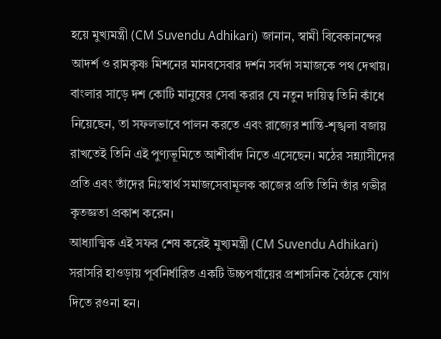হয়ে মুখ্যমন্ত্রী (CM Suvendu Adhikari) জানান, স্বামী বিবেকানন্দের আদর্শ ও রামকৃষ্ণ মিশনের মানবসেবার দর্শন সর্বদা সমাজকে পথ দেখায়। বাংলার সাড়ে দশ কোটি মানুষের সেবা করার যে নতুন দায়িত্ব তিনি কাঁধে নিয়েছেন, তা সফলভাবে পালন করতে এবং রাজ্যের শান্তি-শৃঙ্খলা বজায় রাখতেই তিনি এই পুণ্যভূমিতে আশীর্বাদ নিতে এসেছেন। মঠের সন্ন্যাসীদের প্রতি এবং তাঁদের নিঃস্বার্থ সমাজসেবামূলক কাজের প্রতি তিনি তাঁর গভীর কৃতজ্ঞতা প্রকাশ করেন।
আধ্যাত্মিক এই সফর শেষ করেই মুখ্যমন্ত্রী (CM Suvendu Adhikari) সরাসরি হাওড়ায় পূর্বনির্ধারিত একটি উচ্চপর্যায়ের প্রশাসনিক বৈঠকে যোগ দিতে রওনা হন।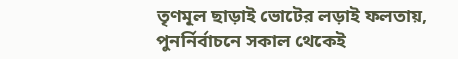তৃণমূল ছাড়াই ভোটের লড়াই ফলতায়, পুনর্নির্বাচনে সকাল থেকেই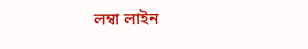লম্বা লাইন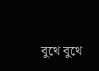বুথে বুথে